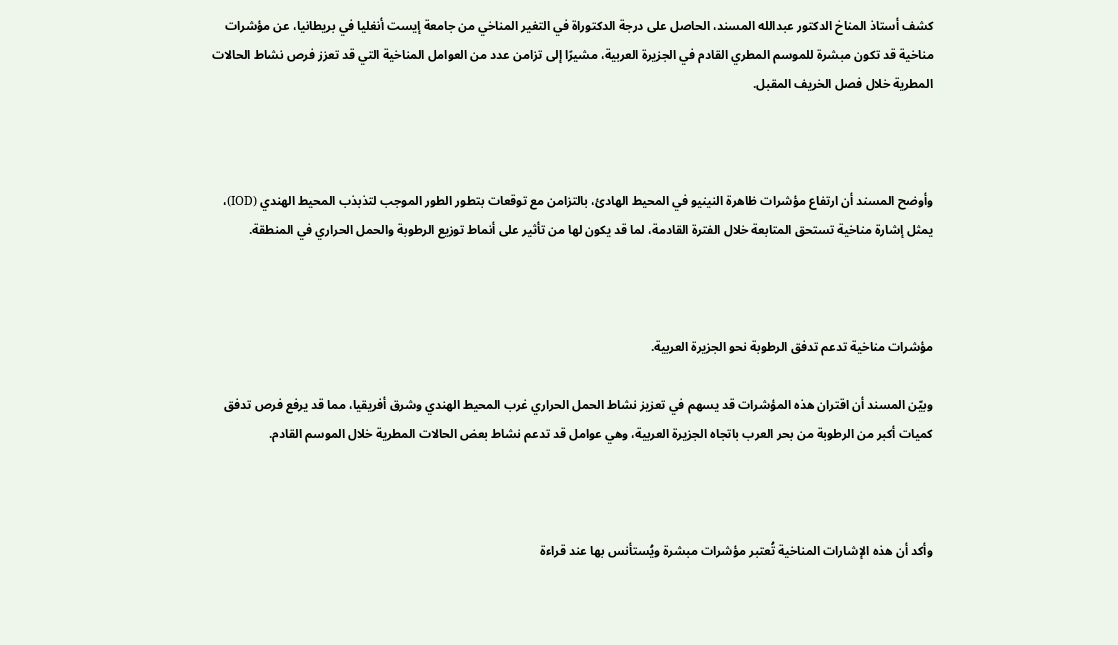كشف أستاذ المناخ الدكتور عبدالله المسند، الحاصل على درجة الدكتوراة في التغير المناخي من جامعة إيست أنغليا في بريطانيا، عن مؤشرات مناخية قد تكون مبشرة للموسم المطري القادم في الجزيرة العربية، مشيرًا إلى تزامن عدد من العوامل المناخية التي قد تعزز فرص نشاط الحالات المطرية خلال فصل الخريف المقبل.



وأوضح المسند أن ارتفاع مؤشرات ظاهرة النينيو في المحيط الهادئ، بالتزامن مع توقعات بتطور الطور الموجب لتذبذب المحيط الهندي (IOD)، يمثل إشارة مناخية تستحق المتابعة خلال الفترة القادمة، لما قد يكون لها من تأثير على أنماط توزيع الرطوبة والحمل الحراري في المنطقة.



مؤشرات مناخية تدعم تدفق الرطوبة نحو الجزيرة العربية.

وبيّن المسند أن اقتران هذه المؤشرات قد يسهم في تعزيز نشاط الحمل الحراري غرب المحيط الهندي وشرق أفريقيا، مما قد يرفع فرص تدفق كميات أكبر من الرطوبة من بحر العرب باتجاه الجزيرة العربية، وهي عوامل قد تدعم نشاط بعض الحالات المطرية خلال الموسم القادم.



وأكد أن هذه الإشارات المناخية تُعتبر مؤشرات مبشرة ويُستأنس بها عند قراءة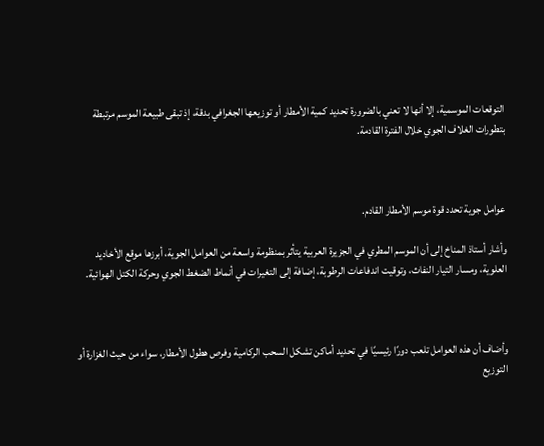التوقعات الموسمية، إلا أنها لا تعني بالضرورة تحديد كمية الأمطار أو توزيعها الجغرافي بدقة، إذ تبقى طبيعة الموسم مرتبطة بتطورات الغلاف الجوي خلال الفترة القادمة.



عوامل جوية تحدد قوة موسم الأمطار القادم.

وأشار أستاذ المناخ إلى أن الموسم المطري في الجزيرة العربية يتأثر بمنظومة واسعة من العوامل الجوية، أبرزها موقع الأخاديد العلوية، ومسار التيار النفاث، وتوقيت اندفاعات الرطوبة، إضافة إلى التغيرات في أنماط الضغط الجوي وحركة الكتل الهوائية.



وأضاف أن هذه العوامل تلعب دورًا رئيسيًا في تحديد أماكن تشكل السحب الركامية وفرص هطول الأمطار، سواء من حيث الغزارة أو التوزيع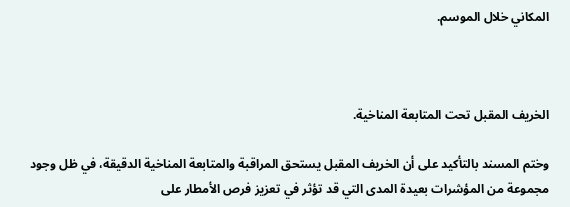المكاني خلال الموسم.



الخريف المقبل تحت المتابعة المناخية.

وختم المسند بالتأكيد على أن الخريف المقبل يستحق المراقبة والمتابعة المناخية الدقيقة، في ظل وجود مجموعة من المؤشرات بعيدة المدى التي قد تؤثر في تعزيز فرص الأمطار على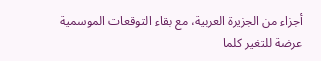أجزاء من الجزيرة العربية، مع بقاء التوقعات الموسمية عرضة للتغير كلما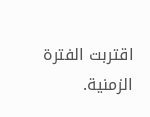اقتربت الفترة الزمنية.